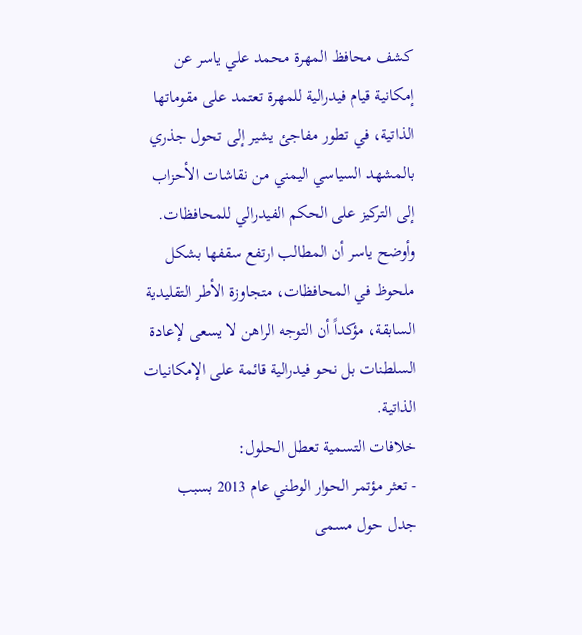كشف محافظ المهرة محمد علي ياسر عن إمكانية قيام فيدرالية للمهرة تعتمد على مقوماتها الذاتية، في تطور مفاجئ يشير إلى تحول جذري بالمشهد السياسي اليمني من نقاشات الأحزاب إلى التركيز على الحكم الفيدرالي للمحافظات.
وأوضح ياسر أن المطالب ارتفع سقفها بشكل ملحوظ في المحافظات، متجاوزة الأطر التقليدية السابقة، مؤكداً أن التوجه الراهن لا يسعى لإعادة السلطنات بل نحو فيدرالية قائمة على الإمكانيات الذاتية.
خلافات التسمية تعطل الحلول:
- تعثر مؤتمر الحوار الوطني عام 2013 بسبب جدل حول مسمى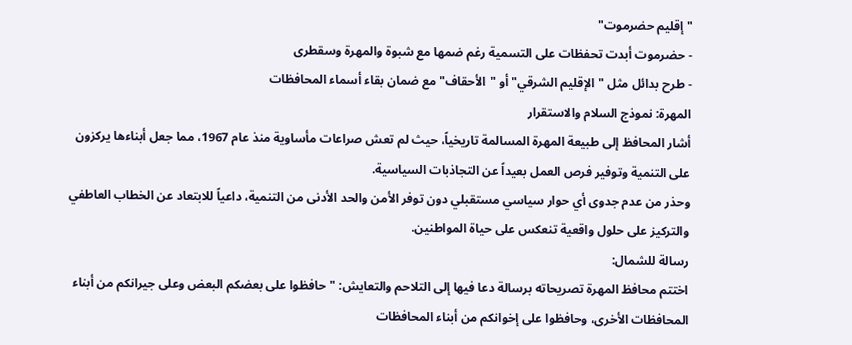"إقليم حضرموت"
- حضرموت أبدت تحفظات على التسمية رغم ضمها مع شبوة والمهرة وسقطرى
- طرح بدائل مثل "الإقليم الشرقي" أو "الأحقاف" مع ضمان بقاء أسماء المحافظات
المهرة: نموذج السلام والاستقرار
أشار المحافظ إلى طبيعة المهرة المسالمة تاريخياً، حيث لم تعش صراعات مأساوية منذ عام 1967، مما جعل أبناءها يركزون على التنمية وتوفير فرص العمل بعيداً عن التجاذبات السياسية.
وحذر من عدم جدوى أي حوار سياسي مستقبلي دون توفر الأمن والحد الأدنى من التنمية، داعياً للابتعاد عن الخطاب العاطفي والتركيز على حلول واقعية تنعكس على حياة المواطنين.
رسالة للشمال:
اختتم محافظ المهرة تصريحاته برسالة دعا فيها إلى التلاحم والتعايش: "حافظوا على بعضكم البعض وعلى جيرانكم من أبناء المحافظات الأخرى، وحافظوا على إخوانكم من أبناء المحافظات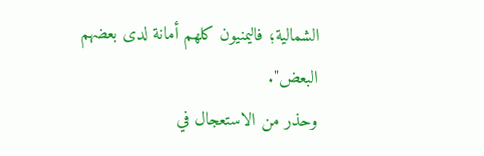الشمالية؛ فاليمنيون كلهم أمانة لدى بعضهم البعض".
وحذر من الاستعجال في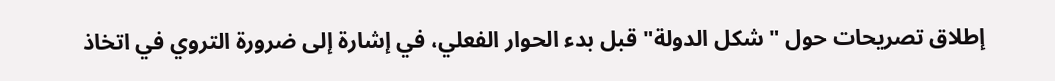إطلاق تصريحات حول "شكل الدولة" قبل بدء الحوار الفعلي، في إشارة إلى ضرورة التروي في اتخاذ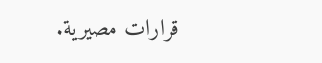قرارات مصيرية.